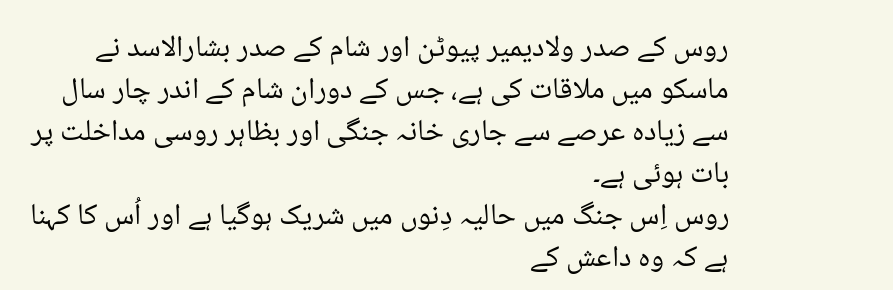روس کے صدر ولادیمیر پیوٹن اور شام کے صدر بشارالاسد نے ماسکو میں ملاقات کی ہے، جس کے دوران شام کے اندر چار سال سے زیادہ عرصے سے جاری خانہ جنگی اور بظاہر روسی مداخلت پر بات ہوئی ہے۔
روس اِس جنگ میں حالیہ دِنوں میں شریک ہوگیا ہے اور اُس کا کہنا ہے کہ وہ داعش کے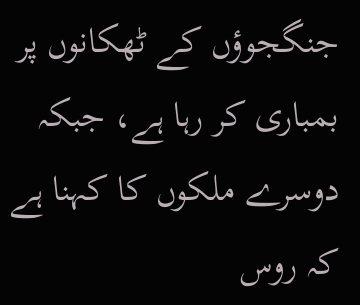جنگجوؤں کے ٹھکانوں پر بمباری کر رہا ہے، جبکہ دوسرے ملکوں کا کہنا ہے کہ روس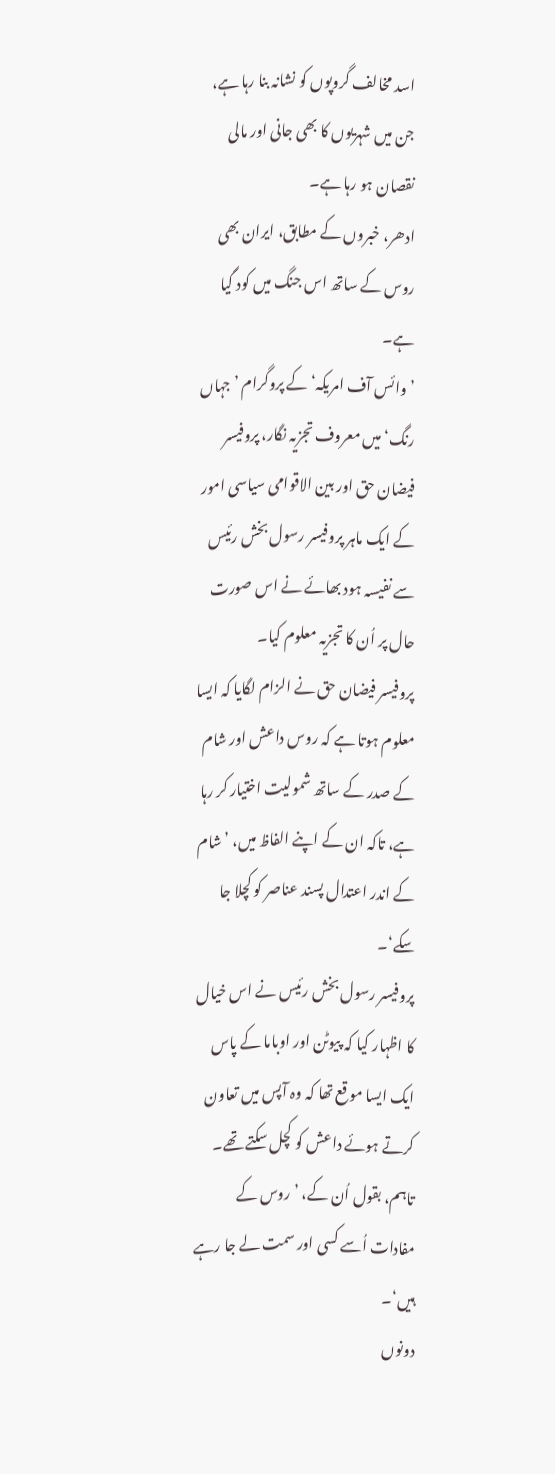اسد مخالف گروپوں کو نشانہ بنا رہا ہے، جن میں شہریوں کا بھی جانی اور مالی نقصان ہو رہا ہے۔
ادھر، خبروں کے مطابق، ایران بھی روس کے ساتھ اس جنگ میں کود گیا ہے۔
’وائس آف امریکہ‘ کے پروگرام ’جہاں رنگ‘ میں معروف تجزیہ نگار، پروفیسر فیضان حق اور بین الاقوامی سیاسی امور کے ایک ماہر پروفیسر رسول بخش رئیس سے نفیسہ ہود بھائے نے اس صورت حال پر اُن کا تجزیہ معلوم کیا۔
پروفیسر فیضان حق نے الزام لگایا کہ ایسا معلوم ہوتا ہے کہ روس داعش اور شام کے صدر کے ساتھ شمولیت اختیار کر رہا ہے، تاکہ ان کے اپنے الفاظ میں، ’شام کے اندر اعتدال پسند عناصر کو کچلا جا سکے‘۔
پروفیسر رسول بخش رئیس نے اس خیال کا اظہار کیا کہ پیوٹن اور اوباما کے پاس ایک ایسا موقع تھا کہ وہ آپس میں تعاون کرتے ہوئے داعش کو کچل سکتے تھے۔ تاہم، بقول اُن کے، ’روس کے مفادات اُسے کسی اور سمت لے جا رہے ہیں‘۔
دونوں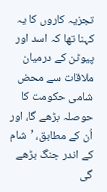تجزیہ کاروں کا یہ کہنا تھا کہ اسد اور پیوٹن کے درمیان ملاقات سے محض شامی حکومت کا حوصلہ بڑھے گا، اور اُن کے مطابق، ’شام کے اندر جنگ بڑھے گی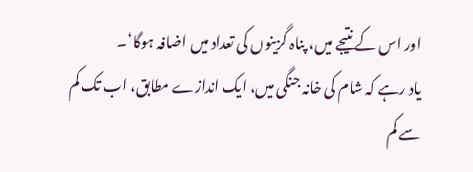اور اس کے نتیجے میں، پناہ گزینوں کی تعداد میں اضافہ ہوگا‘۔
یاد رہے کہ شام کی خانہ جنگی میں، ایک اندازے مطابق، اب تک کم سے کم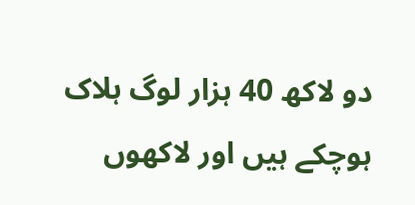دو لاکھ 40 ہزار لوگ ہلاک ہوچکے ہیں اور لاکھوں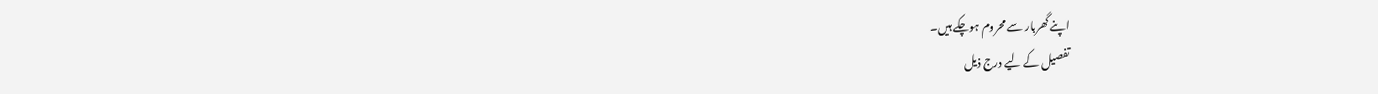اپنے گھربار سے محروم ہوچکے ہیں۔
تفصیل کے لیے درج ذیل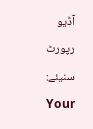آڈیو رپورٹ سنیئے:
Your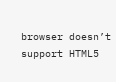browser doesn’t support HTML5